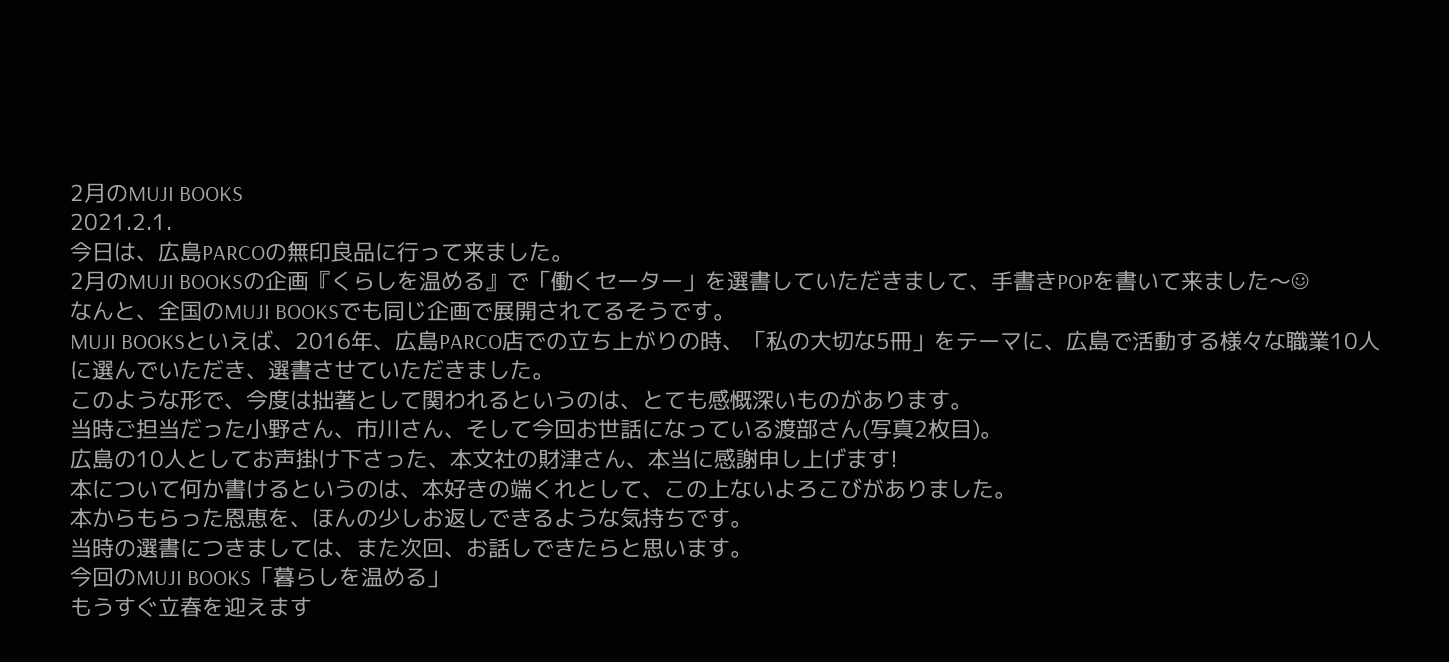2月のMUJI BOOKS
2021.2.1.
今日は、広島PARCOの無印良品に行って来ました。
2月のMUJI BOOKSの企画『くらしを温める』で「働くセーター」を選書していただきまして、手書きPOPを書いて来ました〜☺
なんと、全国のMUJI BOOKSでも同じ企画で展開されてるそうです。
MUJI BOOKSといえば、2016年、広島PARCO店での立ち上がりの時、「私の大切な5冊」をテーマに、広島で活動する様々な職業10人に選んでいただき、選書させていただきました。
このような形で、今度は拙著として関われるというのは、とても感慨深いものがあります。
当時ご担当だった小野さん、市川さん、そして今回お世話になっている渡部さん(写真2枚目)。
広島の10人としてお声掛け下さった、本文社の財津さん、本当に感謝申し上げます!
本について何か書けるというのは、本好きの端くれとして、この上ないよろこびがありました。
本からもらった恩恵を、ほんの少しお返しできるような気持ちです。
当時の選書につきましては、また次回、お話しできたらと思います。
今回のMUJI BOOKS「暮らしを温める」
もうすぐ立春を迎えます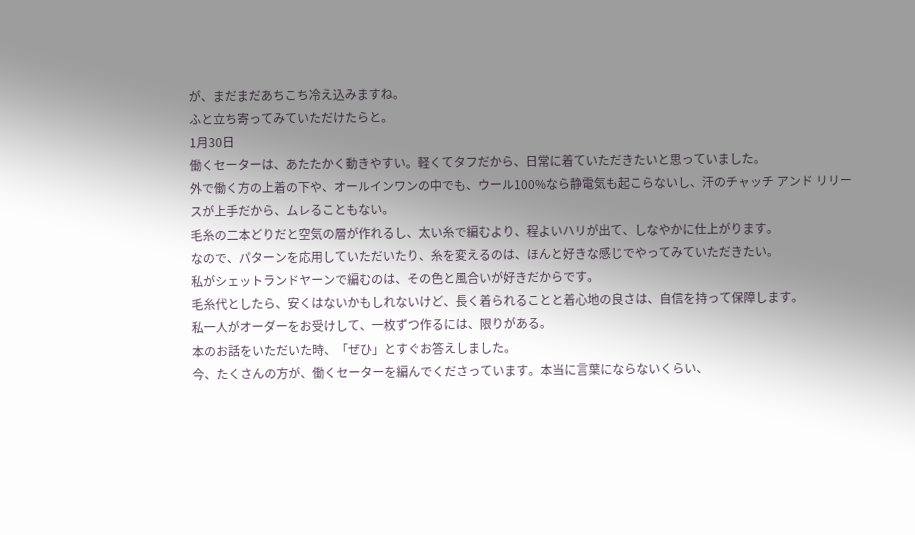が、まだまだあちこち冷え込みますね。
ふと立ち寄ってみていただけたらと。
1月30日
働くセーターは、あたたかく動きやすい。軽くてタフだから、日常に着ていただきたいと思っていました。
外で働く方の上着の下や、オールインワンの中でも、ウール100%なら静電気も起こらないし、汗のチャッチ アンド リリースが上手だから、ムレることもない。
毛糸の二本どりだと空気の層が作れるし、太い糸で編むより、程よいハリが出て、しなやかに仕上がります。
なので、パターンを応用していただいたり、糸を変えるのは、ほんと好きな感じでやってみていただきたい。
私がシェットランドヤーンで編むのは、その色と風合いが好きだからです。
毛糸代としたら、安くはないかもしれないけど、長く着られることと着心地の良さは、自信を持って保障します。
私一人がオーダーをお受けして、一枚ずつ作るには、限りがある。
本のお話をいただいた時、「ぜひ」とすぐお答えしました。
今、たくさんの方が、働くセーターを編んでくださっています。本当に言葉にならないくらい、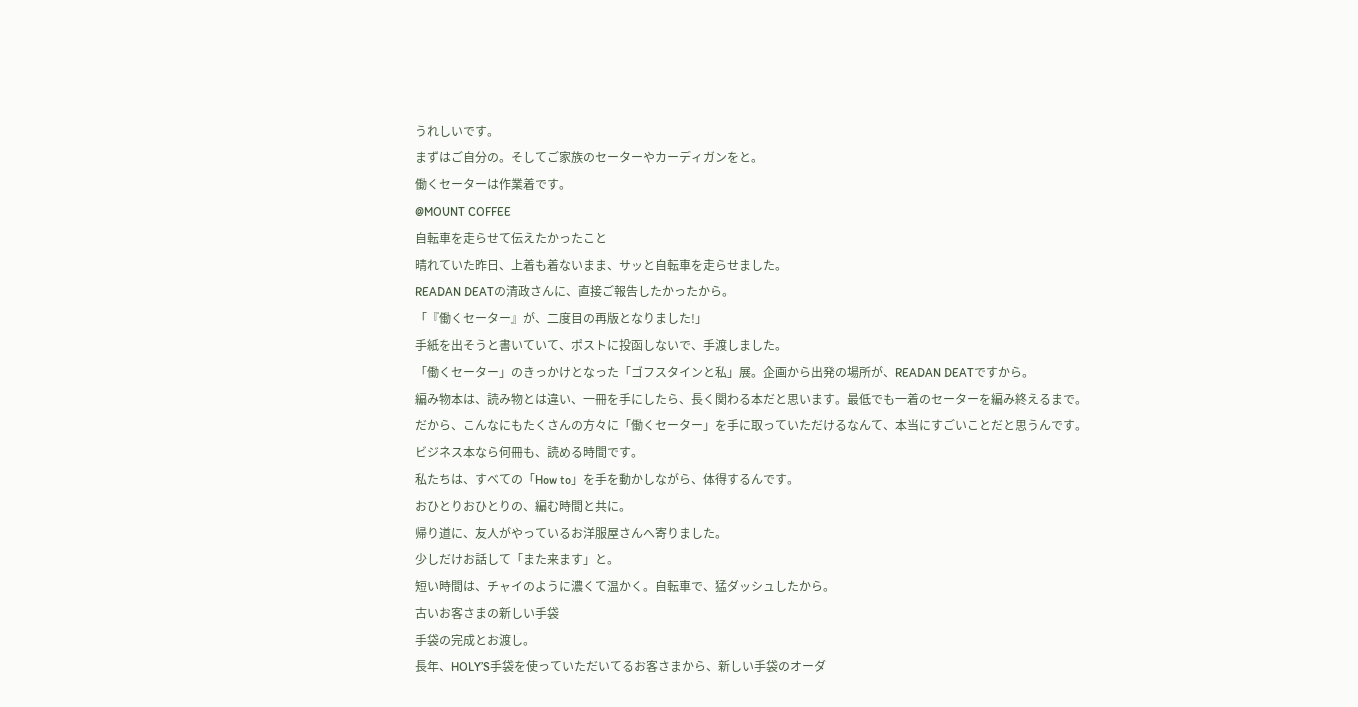うれしいです。
まずはご自分の。そしてご家族のセーターやカーディガンをと。
働くセーターは作業着です。
@MOUNT COFFEE
自転車を走らせて伝えたかったこと
晴れていた昨日、上着も着ないまま、サッと自転車を走らせました。
READAN DEATの清政さんに、直接ご報告したかったから。
「『働くセーター』が、二度目の再版となりました!」
手紙を出そうと書いていて、ポストに投函しないで、手渡しました。
「働くセーター」のきっかけとなった「ゴフスタインと私」展。企画から出発の場所が、READAN DEATですから。
編み物本は、読み物とは違い、一冊を手にしたら、長く関わる本だと思います。最低でも一着のセーターを編み終えるまで。
だから、こんなにもたくさんの方々に「働くセーター」を手に取っていただけるなんて、本当にすごいことだと思うんです。
ビジネス本なら何冊も、読める時間です。
私たちは、すべての「How to」を手を動かしながら、体得するんです。
おひとりおひとりの、編む時間と共に。
帰り道に、友人がやっているお洋服屋さんへ寄りました。
少しだけお話して「また来ます」と。
短い時間は、チャイのように濃くて温かく。自転車で、猛ダッシュしたから。
古いお客さまの新しい手袋
手袋の完成とお渡し。
長年、HOLY’S手袋を使っていただいてるお客さまから、新しい手袋のオーダ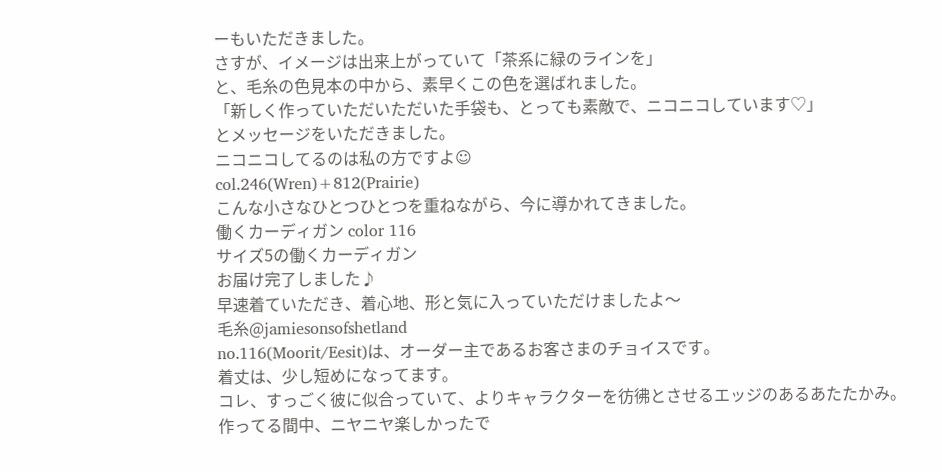ーもいただきました。
さすが、イメージは出来上がっていて「茶系に緑のラインを」
と、毛糸の色見本の中から、素早くこの色を選ばれました。
「新しく作っていただいただいた手袋も、とっても素敵で、ニコニコしています♡」
とメッセージをいただきました。
ニコニコしてるのは私の方ですよ☺
col.246(Wren)+812(Prairie)
こんな小さなひとつひとつを重ねながら、今に導かれてきました。
働くカーディガン color 116
サイズ5の働くカーディガン
お届け完了しました♪
早速着ていただき、着心地、形と気に入っていただけましたよ〜
毛糸@jamiesonsofshetland
no.116(Moorit/Eesit)は、オーダー主であるお客さまのチョイスです。
着丈は、少し短めになってます。
コレ、すっごく彼に似合っていて、よりキャラクターを彷彿とさせるエッジのあるあたたかみ。
作ってる間中、ニヤニヤ楽しかったで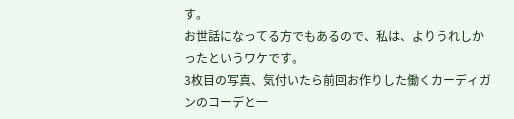す。
お世話になってる方でもあるので、私は、よりうれしかったというワケです。
3枚目の写真、気付いたら前回お作りした働くカーディガンのコーデと一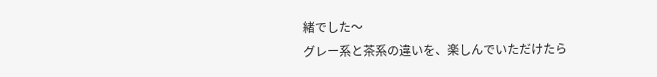緒でした〜
グレー系と茶系の違いを、楽しんでいただけたら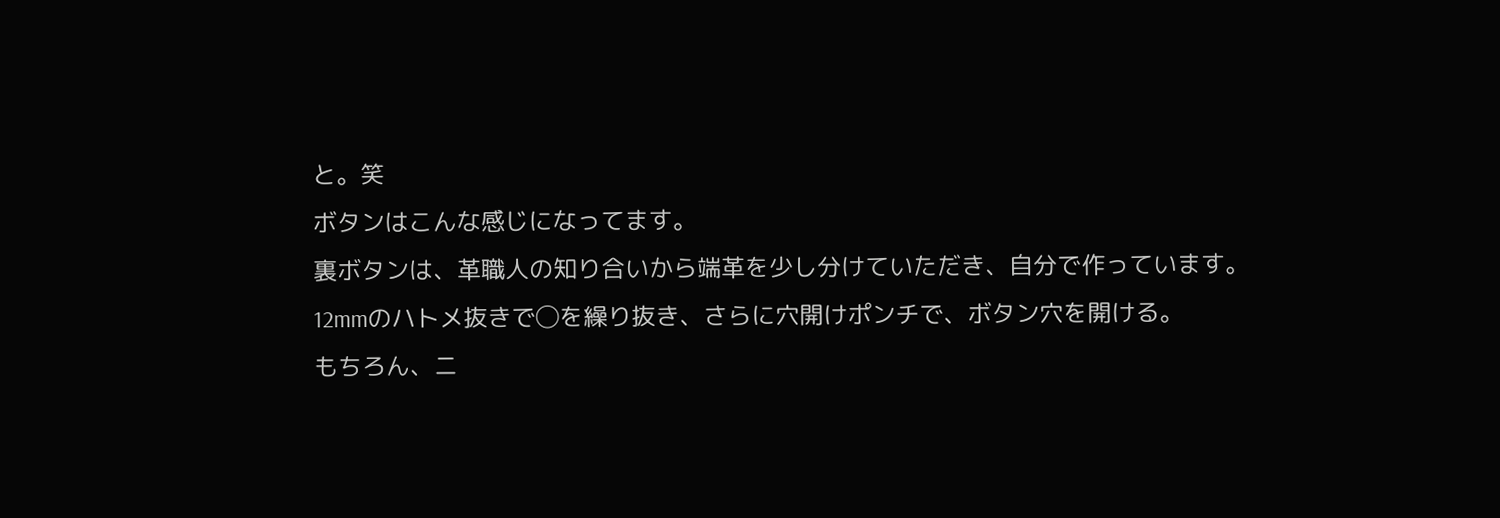と。笑
ボタンはこんな感じになってます。
裏ボタンは、革職人の知り合いから端革を少し分けていただき、自分で作っています。
12mmのハトメ抜きで◯を繰り抜き、さらに穴開けポンチで、ボタン穴を開ける。
もちろん、ニ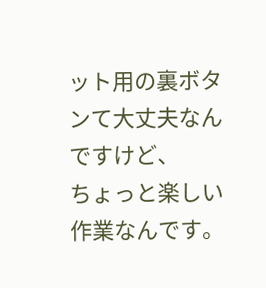ット用の裏ボタンて大丈夫なんですけど、
ちょっと楽しい作業なんです。